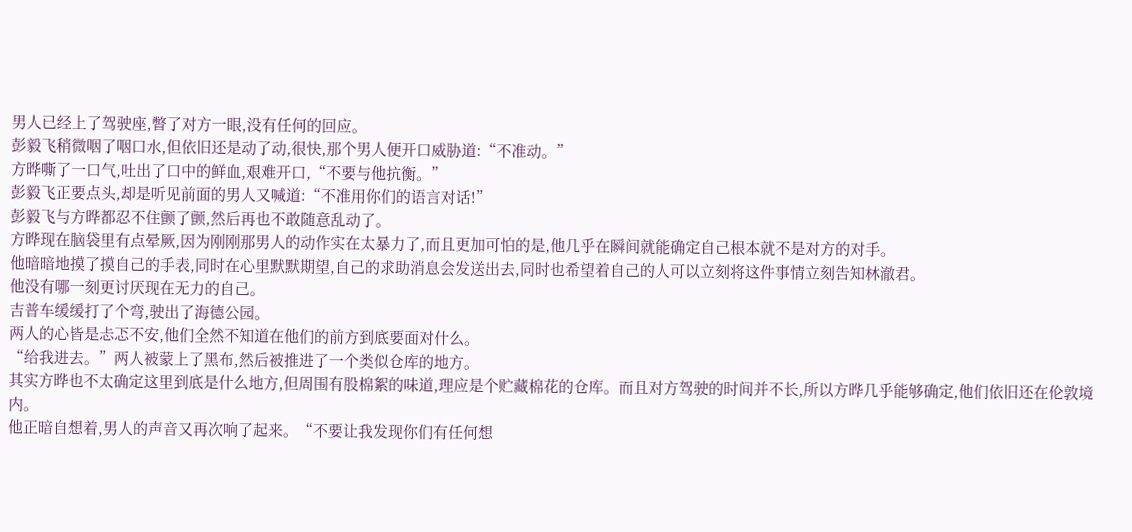男人已经上了驾驶座,瞥了对方一眼,没有任何的回应。
彭毅飞稍微咽了咽口水,但依旧还是动了动,很快,那个男人便开口威胁道:“不准动。”
方晔嘶了一口气,吐出了口中的鲜血,艰难开口,“不要与他抗衡。”
彭毅飞正要点头,却是听见前面的男人又喊道:“不准用你们的语言对话!”
彭毅飞与方晔都忍不住颤了颤,然后再也不敢随意乱动了。
方晔现在脑袋里有点晕厥,因为刚刚那男人的动作实在太暴力了,而且更加可怕的是,他几乎在瞬间就能确定自己根本就不是对方的对手。
他暗暗地摸了摸自己的手表,同时在心里默默期望,自己的求助消息会发送出去,同时也希望着自己的人可以立刻将这件事情立刻告知林澈君。
他没有哪一刻更讨厌现在无力的自己。
吉普车缓缓打了个弯,驶出了海德公园。
两人的心皆是忐忑不安,他们全然不知道在他们的前方到底要面对什么。
“给我进去。”两人被蒙上了黑布,然后被推进了一个类似仓库的地方。
其实方晔也不太确定这里到底是什么地方,但周围有股棉絮的味道,理应是个贮藏棉花的仓库。而且对方驾驶的时间并不长,所以方晔几乎能够确定,他们依旧还在伦敦境内。
他正暗自想着,男人的声音又再次响了起来。“不要让我发现你们有任何想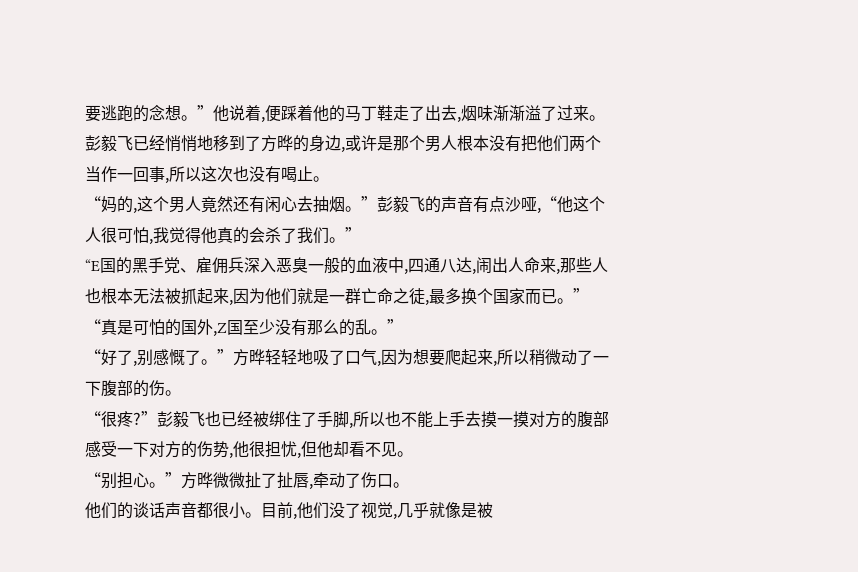要逃跑的念想。”他说着,便踩着他的马丁鞋走了出去,烟味渐渐溢了过来。
彭毅飞已经悄悄地移到了方晔的身边,或许是那个男人根本没有把他们两个当作一回事,所以这次也没有喝止。
“妈的,这个男人竟然还有闲心去抽烟。”彭毅飞的声音有点沙哑,“他这个人很可怕,我觉得他真的会杀了我们。”
“E国的黑手党、雇佣兵深入恶臭一般的血液中,四通八达,闹出人命来,那些人也根本无法被抓起来,因为他们就是一群亡命之徒,最多换个国家而已。”
“真是可怕的国外,Z国至少没有那么的乱。”
“好了,别感慨了。”方晔轻轻地吸了口气,因为想要爬起来,所以稍微动了一下腹部的伤。
“很疼?”彭毅飞也已经被绑住了手脚,所以也不能上手去摸一摸对方的腹部感受一下对方的伤势,他很担忧,但他却看不见。
“别担心。”方晔微微扯了扯唇,牵动了伤口。
他们的谈话声音都很小。目前,他们没了视觉,几乎就像是被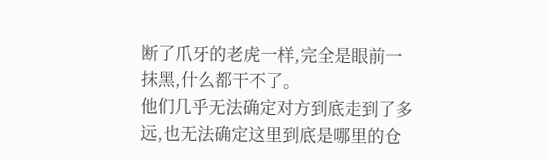断了爪牙的老虎一样,完全是眼前一抹黑,什么都干不了。
他们几乎无法确定对方到底走到了多远,也无法确定这里到底是哪里的仓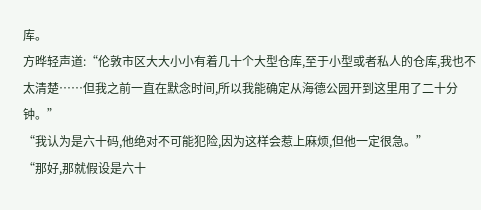库。
方晔轻声道:“伦敦市区大大小小有着几十个大型仓库,至于小型或者私人的仓库,我也不太清楚……但我之前一直在默念时间,所以我能确定从海德公园开到这里用了二十分钟。”
“我认为是六十码,他绝对不可能犯险,因为这样会惹上麻烦,但他一定很急。”
“那好,那就假设是六十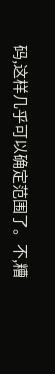码,这样几乎可以确定范围了。不,糟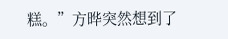糕。”方晔突然想到了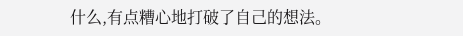什么,有点糟心地打破了自己的想法。